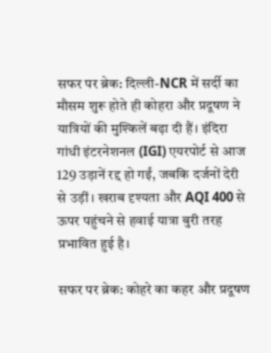सफर पर ब्रेक: दिल्ली-NCR में सर्दी का मौसम शुरू होते ही कोहरा और प्रदूषण ने यात्रियों की मुश्किलें बढ़ा दी हैं। इंदिरा गांधी इंटरनेशनल (IGI) एयरपोर्ट से आज 129 उड़ानें रद्द हो गईं, जबकि दर्जनों देरी से उड़ीं। खराब दृश्यता और AQI 400 से ऊपर पहुंचने से हवाई यात्रा बुरी तरह प्रभावित हुई है।

सफर पर ब्रेक: कोहरे का कहर और प्रदूषण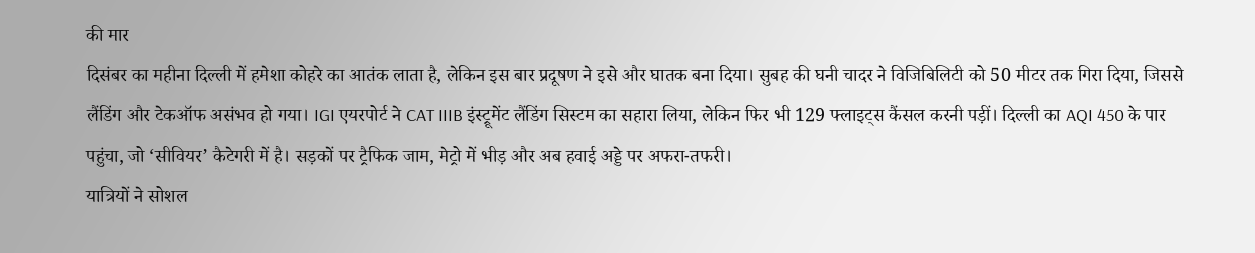की मार
दिसंबर का महीना दिल्ली में हमेशा कोहरे का आतंक लाता है, लेकिन इस बार प्रदूषण ने इसे और घातक बना दिया। सुबह की घनी चादर ने विजिबिलिटी को 50 मीटर तक गिरा दिया, जिससे लैंडिंग और टेकऑफ असंभव हो गया। IGI एयरपोर्ट ने CAT IIIB इंस्ट्रूमेंट लैंडिंग सिस्टम का सहारा लिया, लेकिन फिर भी 129 फ्लाइट्स कैंसल करनी पड़ीं। दिल्ली का AQI 450 के पार पहुंचा, जो ‘सीवियर’ कैटेगरी में है। सड़कों पर ट्रैफिक जाम, मेट्रो में भीड़ और अब हवाई अड्डे पर अफरा-तफरी।
यात्रियों ने सोशल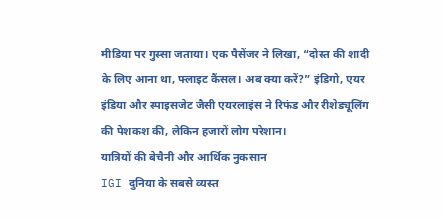मीडिया पर गुस्सा जताया। एक पैसेंजर ने लिखा, “दोस्त की शादी के लिए आना था, फ्लाइट कैंसल। अब क्या करें?” इंडिगो, एयर इंडिया और स्पाइसजेट जैसी एयरलाइंस ने रिफंड और रीशेड्यूलिंग की पेशकश की, लेकिन हजारों लोग परेशान।
यात्रियों की बेचैनी और आर्थिक नुकसान
IGI दुनिया के सबसे व्यस्त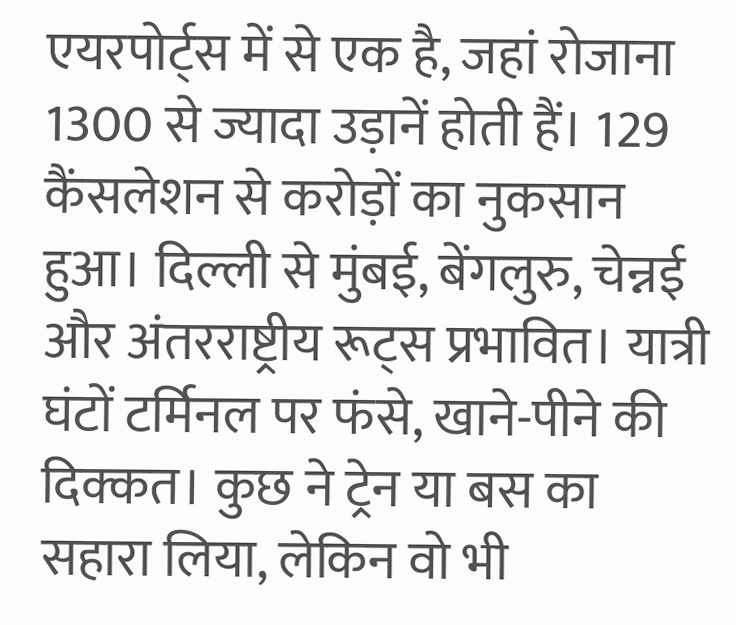एयरपोर्ट्स में से एक है, जहां रोजाना 1300 से ज्यादा उड़ानें होती हैं। 129 कैंसलेशन से करोड़ों का नुकसान हुआ। दिल्ली से मुंबई, बेंगलुरु, चेन्नई और अंतरराष्ट्रीय रूट्स प्रभावित। यात्री घंटों टर्मिनल पर फंसे, खाने-पीने की दिक्कत। कुछ ने ट्रेन या बस का सहारा लिया, लेकिन वो भी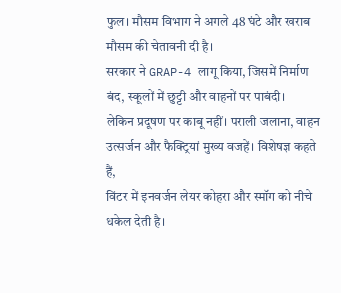फुल। मौसम विभाग ने अगले 48 घंटे और खराब मौसम की चेतावनी दी है।
सरकार ने GRAP-4 लागू किया, जिसमें निर्माण बंद, स्कूलों में छुट्टी और वाहनों पर पाबंदी।
लेकिन प्रदूषण पर काबू नहीं। पराली जलाना, वाहन उत्सर्जन और फैक्ट्रियां मुख्य वजहें। विशेषज्ञ कहते हैं,
विंटर में इनवर्जन लेयर कोहरा और स्मॉग को नीचे धकेल देती है।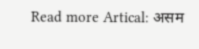Read more Artical: असम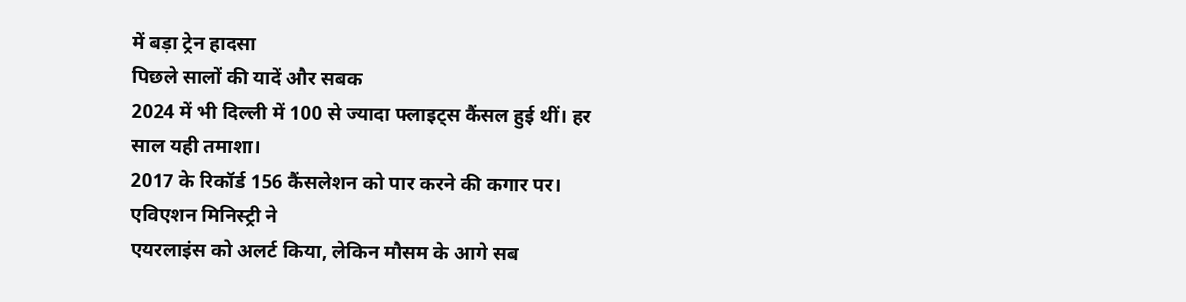में बड़ा ट्रेन हादसा
पिछले सालों की यादें और सबक
2024 में भी दिल्ली में 100 से ज्यादा फ्लाइट्स कैंसल हुई थीं। हर साल यही तमाशा।
2017 के रिकॉर्ड 156 कैंसलेशन को पार करने की कगार पर। एविएशन मिनिस्ट्री ने
एयरलाइंस को अलर्ट किया, लेकिन मौसम के आगे सब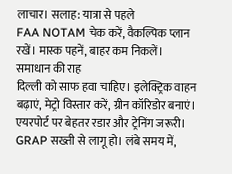लाचार। सलाह: यात्रा से पहले
FAA NOTAM चेक करें, वैकल्पिक प्लान रखें। मास्क पहनें, बाहर कम निकलें।
समाधान की राह
दिल्ली को साफ हवा चाहिए। इलेक्ट्रिक वाहन बढ़ाएं, मेट्रो विस्तार करें, ग्रीन कॉरिडोर बनाएं।
एयरपोर्ट पर बेहतर रडार और ट्रेनिंग जरूरी। GRAP सख्ती से लागू हो। लंबे समय में,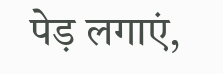पेड़ लगाएं,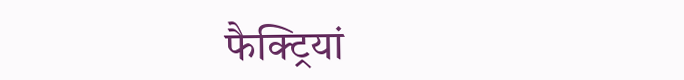फैक्ट्रियां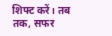शिफ्ट करें। तब तक, सफर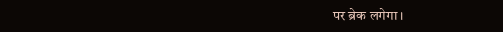पर ब्रेक लगेगा।